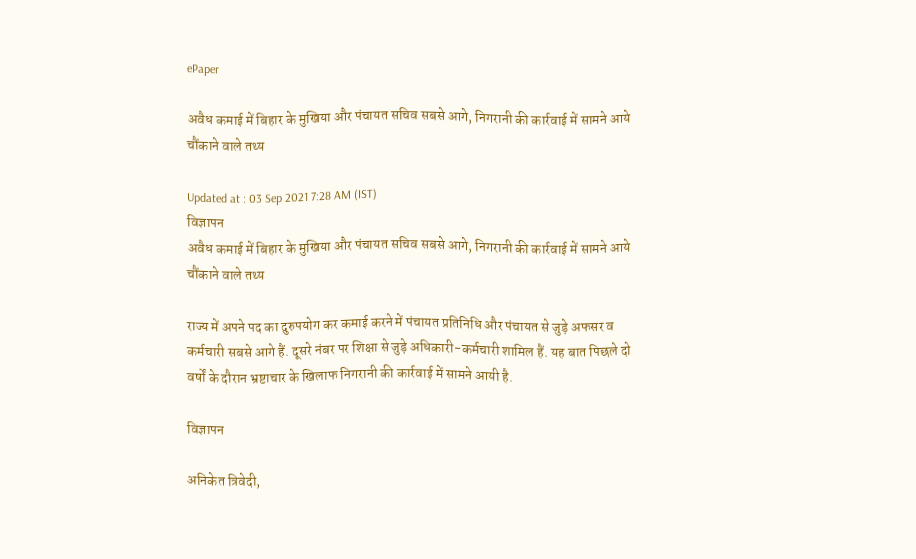ePaper

अवैध कमाई में बिहार के मुखिया और पंचायत सचिव सबसे आगे, निगरानी की कार्रवाई में सामने आये चौंकाने वाले तथ्य

Updated at : 03 Sep 2021 7:28 AM (IST)
विज्ञापन
अवैध कमाई में बिहार के मुखिया और पंचायत सचिव सबसे आगे, निगरानी की कार्रवाई में सामने आये चौंकाने वाले तथ्य

राज्य में अपने पद का दुरुपयोग कर कमाई करने में पंचायत प्रतिनिधि और पंचायत से जुड़े अफसर व कर्मचारी सबसे आगे हैं. दूसरे नंबर पर शिक्षा से जुड़े अधिकारी-कर्मचारी शामिल हैं. यह बात पिछले दो वर्षों के दौरान भ्रष्टाचार के खिलाफ निगरानी की कार्रवाई में सामने आयी है.

विज्ञापन

अनिकेत त्रिवेदी,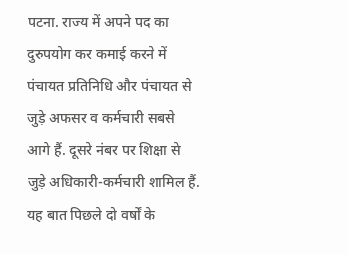पटना. राज्य में अपने पद का दुरुपयोग कर कमाई करने में पंचायत प्रतिनिधि और पंचायत से जुड़े अफसर व कर्मचारी सबसे आगे हैं. दूसरे नंबर पर शिक्षा से जुड़े अधिकारी-कर्मचारी शामिल हैं. यह बात पिछले दो वर्षों के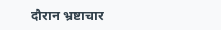दौरान भ्रष्टाचार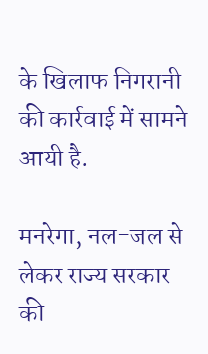के खिलाफ निगरानी की कार्रवाई में सामने आयी है.

मनरेगा, नल-जल से लेकर राज्य सरकार की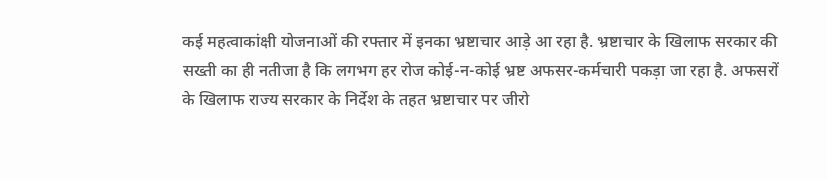कई महत्वाकांक्षी योजनाओं की रफ्तार में इनका भ्रष्टाचार आड़े आ रहा है. भ्रष्टाचार के खिलाफ सरकार की सख्ती का ही नतीजा है कि लगभग हर रोज कोई-न-कोई भ्रष्ट अफसर-कर्मचारी पकड़ा जा रहा है. अफसरों के खिलाफ राज्य सरकार के निर्देश के तहत भ्रष्टाचार पर जीरो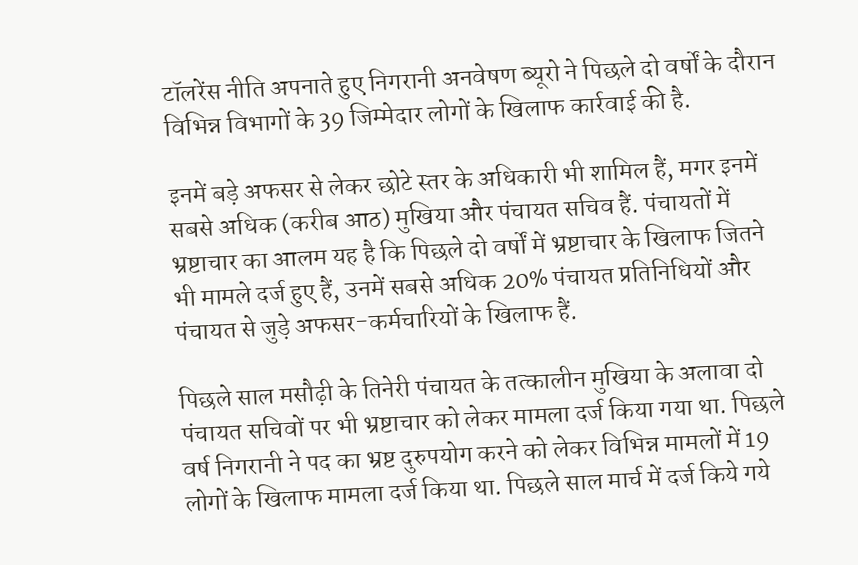टॉलरेंस नीति अपनाते हुए निगरानी अनवेषण ब्यूरो ने पिछले दो वर्षों के दौरान विभिन्न विभागों के 39 जिम्मेदार लोगों के खिलाफ कार्रवाई की है.

इनमें बड़े अफसर से लेकर छोटे स्तर के अधिकारी भी शामिल हैं, मगर इनमें सबसे अधिक (करीब आठ) मुखिया और पंचायत सचिव हैं. पंचायतों में भ्रष्टाचार का आलम यह है कि पिछले दो वर्षों में भ्रष्टाचार के खिलाफ जितने भी मामले दर्ज हुए हैं, उनमें सबसे अधिक 20% पंचायत प्रतिनिधियों और पंचायत से जुड़े अफसर-कर्मचारियों के खिलाफ हैं.

पिछले साल मसौढ़ी के तिनेरी पंचायत के तत्कालीन मुखिया के अलावा दो पंचायत सचिवों पर भी भ्रष्टाचार को लेकर मामला दर्ज किया गया था. पिछले वर्ष निगरानी ने पद का भ्रष्ट दुरुपयोग करने को लेकर विभिन्न मामलों में 19 लोगों के खिलाफ मामला दर्ज किया था. पिछले साल मार्च में दर्ज किये गये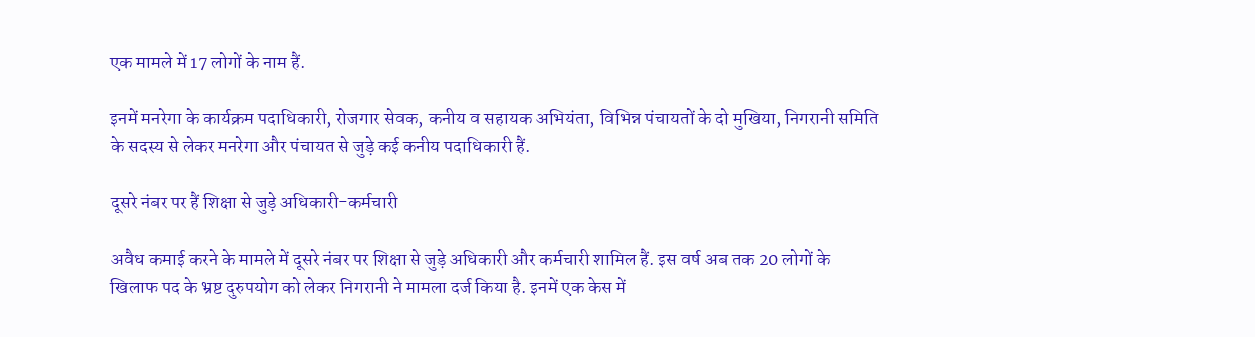एक मामले में 17 लोगों के नाम हैं.

इनमें मनरेगा के कार्यक्रम पदाधिकारी, रोजगार सेवक, कनीय व सहायक अभियंता, विभिन्न पंचायतों के दो मुखिया, निगरानी समिति के सदस्य से लेकर मनरेगा और पंचायत से जुड़े कई कनीय पदाधिकारी हैं.

दूसरे नंबर पर हैं शिक्षा से जुड़े अधिकारी-कर्मचारी

अवैध कमाई करने के मामले में दूसरे नंबर पर शिक्षा से जुड़े अधिकारी और कर्मचारी शामिल हैं. इस वर्ष अब तक 20 लोगों के खिलाफ पद के भ्रष्ट दुरुपयोग को लेकर निगरानी ने मामला दर्ज किया है. इनमें एक केस में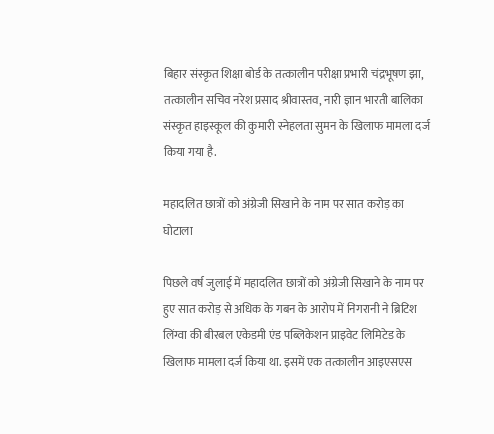बिहार संस्कृत शिक्षा बोर्ड के तत्कालीन परीक्षा प्रभारी चंद्रभूषण झा, तत्कालीन सचिव नरेश प्रसाद श्रीवास्तव, नारी ज्ञान भारती बालिका संस्कृत हाइस्कूल की कुमारी स्नेहलता सुमन के खिलाफ मामला दर्ज किया गया है.

महादलित छात्रों को अंग्रेजी सिखाने के नाम पर सात करोड़ का घोटाला

पिछले वर्ष जुलाई में महादलित छात्रों को अंग्रेजी सिखाने के नाम पर हुए सात करोड़ से अधिक के गबन के आरोप में निगरानी ने ब्रिटिश लिंग्वा की बीरबल एकेडमी एंड पब्लिकेशन प्राइवेट लिमिटेड के खिलाफ मामला दर्ज किया था. इसमें एक तत्कालीन आइएसएस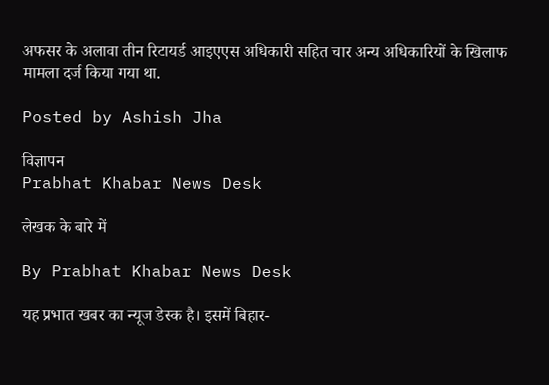अफसर के अलावा तीन रिटायर्ड आइएएस अधिकारी सहित चार अन्य अधिकारियों के खिलाफ मामला दर्ज किया गया था.

Posted by Ashish Jha

विज्ञापन
Prabhat Khabar News Desk

लेखक के बारे में

By Prabhat Khabar News Desk

यह प्रभात खबर का न्यूज डेस्क है। इसमें बिहार-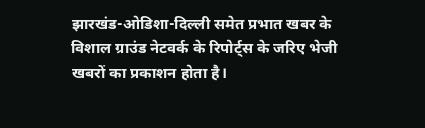झारखंड-ओडिशा-दिल्‍ली समेत प्रभात खबर के विशाल ग्राउंड नेटवर्क के रिपोर्ट्स के जरिए भेजी खबरों का प्रकाशन होता है।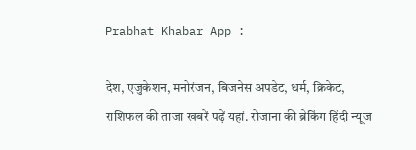Prabhat Khabar App :

देश, एजुकेशन, मनोरंजन, बिजनेस अपडेट, धर्म, क्रिकेट, राशिफल की ताजा खबरें पढ़ें यहां. रोजाना की ब्रेकिंग हिंदी न्यूज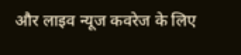और लाइव न्यूज कवरेज के लिए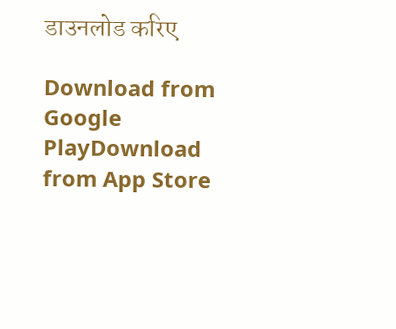डाउनलोड करिए

Download from Google PlayDownload from App Store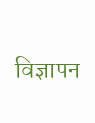विज्ञापन